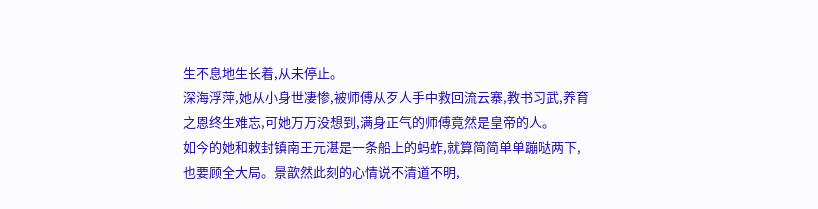生不息地生长着,从未停止。
深海浮萍,她从小身世凄惨,被师傅从歹人手中救回流云寨,教书习武,养育之恩终生难忘,可她万万没想到,满身正气的师傅竟然是皇帝的人。
如今的她和敕封镇南王元湛是一条船上的蚂蚱,就算简简单单蹦哒两下,也要顾全大局。景歆然此刻的心情说不清道不明,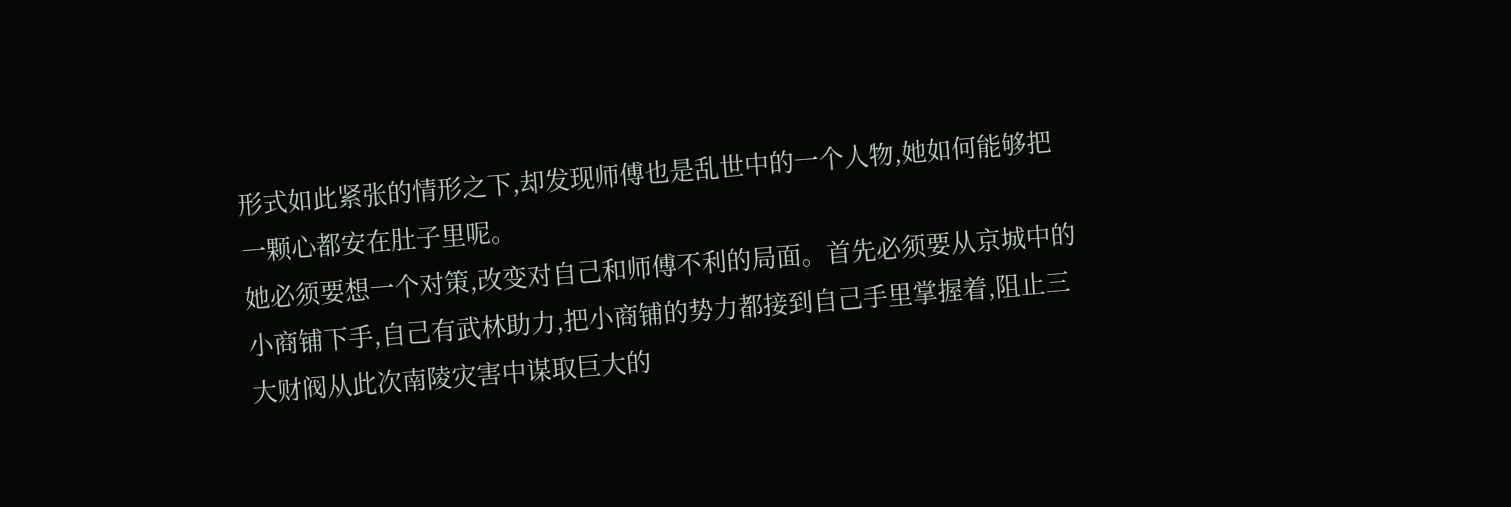形式如此紧张的情形之下,却发现师傅也是乱世中的一个人物,她如何能够把一颗心都安在肚子里呢。
她必须要想一个对策,改变对自己和师傅不利的局面。首先必须要从京城中的小商铺下手,自己有武林助力,把小商铺的势力都接到自己手里掌握着,阻止三大财阀从此次南陵灾害中谋取巨大的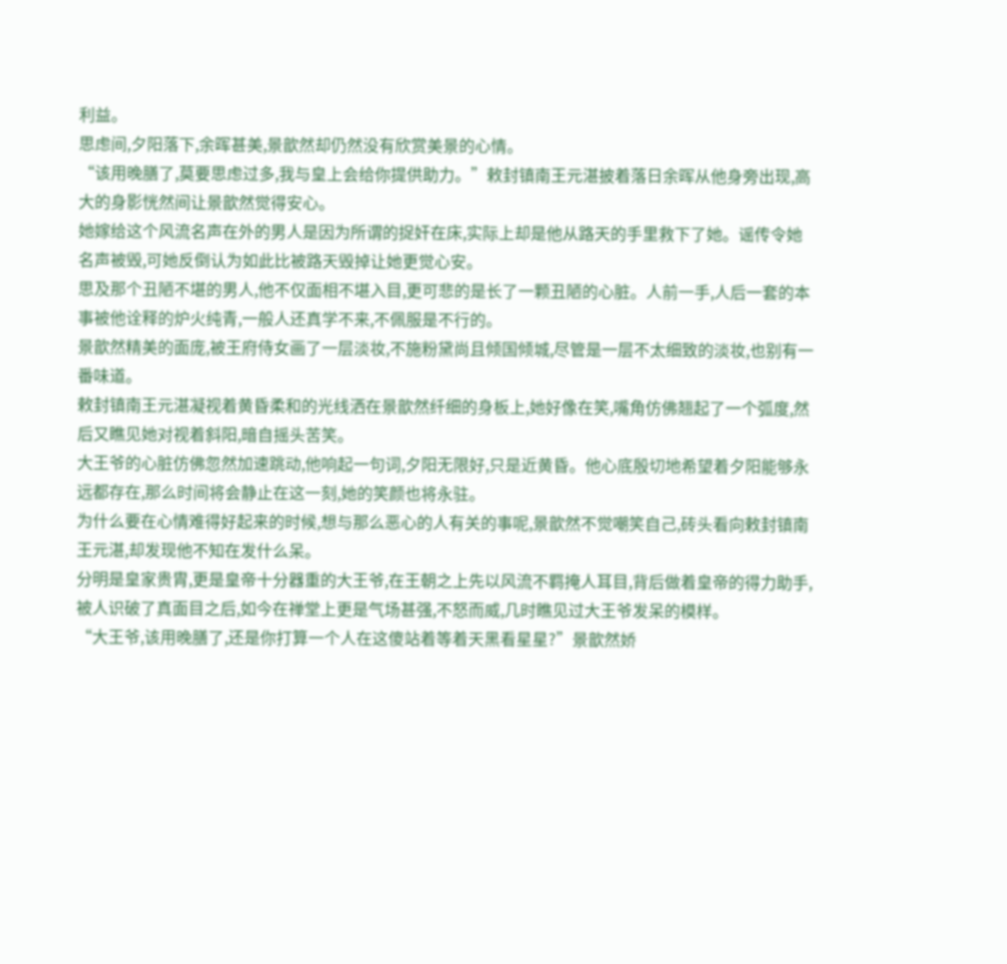利益。
思虑间,夕阳落下,余晖甚美,景歆然却仍然没有欣赏美景的心情。
“该用晚膳了,莫要思虑过多,我与皇上会给你提供助力。”敕封镇南王元湛披着落日余晖从他身旁出现,高大的身影恍然间让景歆然觉得安心。
她嫁给这个风流名声在外的男人是因为所谓的捉奸在床,实际上却是他从路天的手里救下了她。谣传令她名声被毁,可她反倒认为如此比被路天毁掉让她更觉心安。
思及那个丑陋不堪的男人,他不仅面相不堪入目,更可悲的是长了一颗丑陋的心脏。人前一手,人后一套的本事被他诠释的炉火纯青,一般人还真学不来,不佩服是不行的。
景歆然精美的面庞,被王府侍女画了一层淡妆,不施粉黛尚且倾国倾城,尽管是一层不太细致的淡妆,也别有一番味道。
敕封镇南王元湛凝视着黄昏柔和的光线洒在景歆然纤细的身板上,她好像在笑,嘴角仿佛翘起了一个弧度,然后又瞧见她对视着斜阳,暗自摇头苦笑。
大王爷的心脏仿佛忽然加速跳动,他响起一句词,夕阳无限好,只是近黄昏。他心底殷切地希望着夕阳能够永远都存在,那么时间将会静止在这一刻,她的笑颜也将永驻。
为什么要在心情难得好起来的时候,想与那么恶心的人有关的事呢,景歆然不觉嘲笑自己,砖头看向敕封镇南王元湛,却发现他不知在发什么呆。
分明是皇家贵胄,更是皇帝十分器重的大王爷,在王朝之上先以风流不羁掩人耳目,背后做着皇帝的得力助手,被人识破了真面目之后,如今在禅堂上更是气场甚强,不怒而威,几时瞧见过大王爷发呆的模样。
“大王爷,该用晚膳了,还是你打算一个人在这傻站着等着天黑看星星?”景歆然娇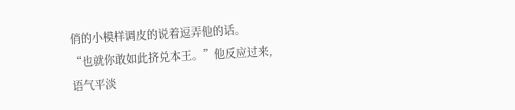俏的小模样调皮的说着逗弄他的话。
“也就你敢如此挤兑本王。”他反应过来,语气平淡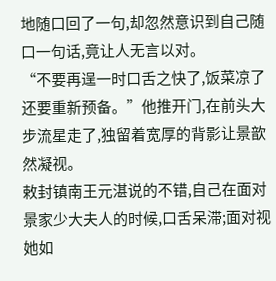地随口回了一句,却忽然意识到自己随口一句话,竟让人无言以对。
“不要再逞一时口舌之快了,饭菜凉了还要重新预备。”他推开门,在前头大步流星走了,独留着宽厚的背影让景歆然凝视。
敕封镇南王元湛说的不错,自己在面对景家少大夫人的时候,口舌呆滞;面对视她如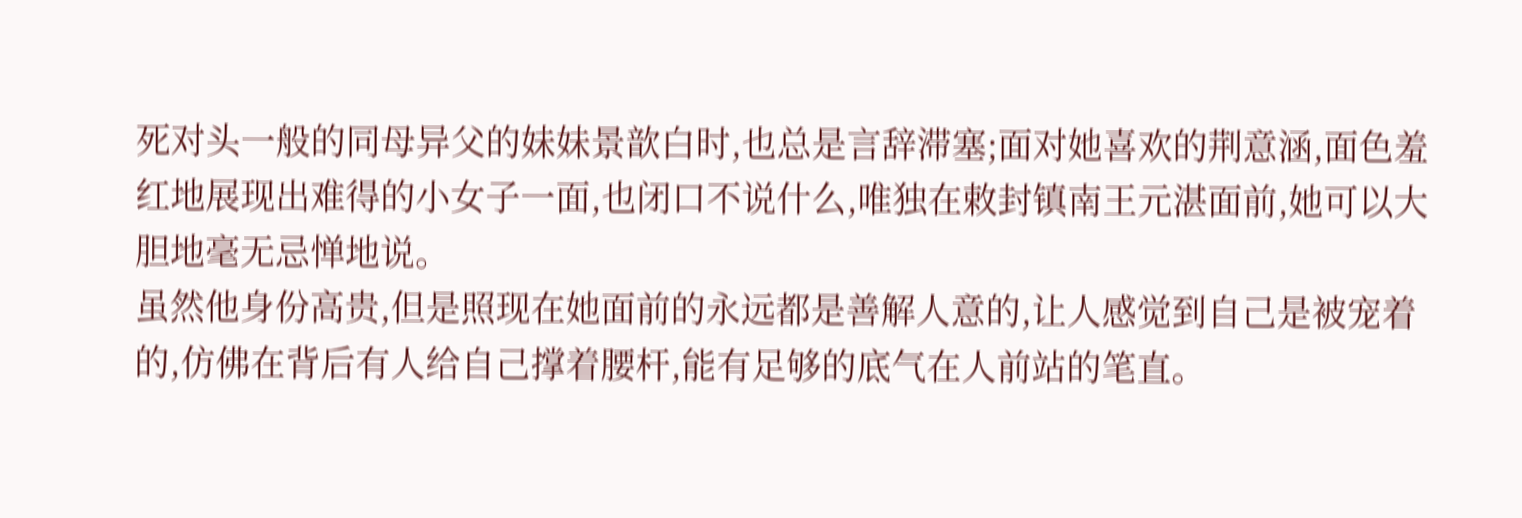死对头一般的同母异父的妹妹景歆白时,也总是言辞滞塞;面对她喜欢的荆意涵,面色羞红地展现出难得的小女子一面,也闭口不说什么,唯独在敕封镇南王元湛面前,她可以大胆地毫无忌惮地说。
虽然他身份高贵,但是照现在她面前的永远都是善解人意的,让人感觉到自己是被宠着的,仿佛在背后有人给自己撑着腰杆,能有足够的底气在人前站的笔直。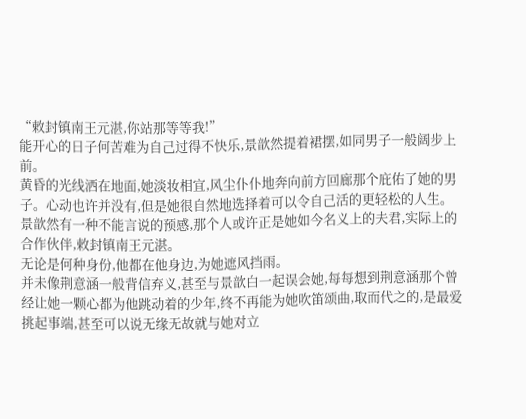“敕封镇南王元湛,你站那等等我!”
能开心的日子何苦难为自己过得不快乐,景歆然提着裙摆,如同男子一般阔步上前。
黄昏的光线洒在地面,她淡妆相宜,风尘仆仆地奔向前方回廊那个庇佑了她的男子。心动也许并没有,但是她很自然地选择着可以令自己活的更轻松的人生。
景歆然有一种不能言说的预感,那个人或许正是她如今名义上的夫君,实际上的合作伙伴,敕封镇南王元湛。
无论是何种身份,他都在他身边,为她遮风挡雨。
并未像荆意涵一般背信弃义,甚至与景歆白一起误会她,每每想到荆意涵那个曾经让她一颗心都为他跳动着的少年,终不再能为她吹笛颂曲,取而代之的,是最爱挑起事端,甚至可以说无缘无故就与她对立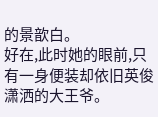的景歆白。
好在,此时她的眼前,只有一身便装却依旧英俊潇洒的大王爷。